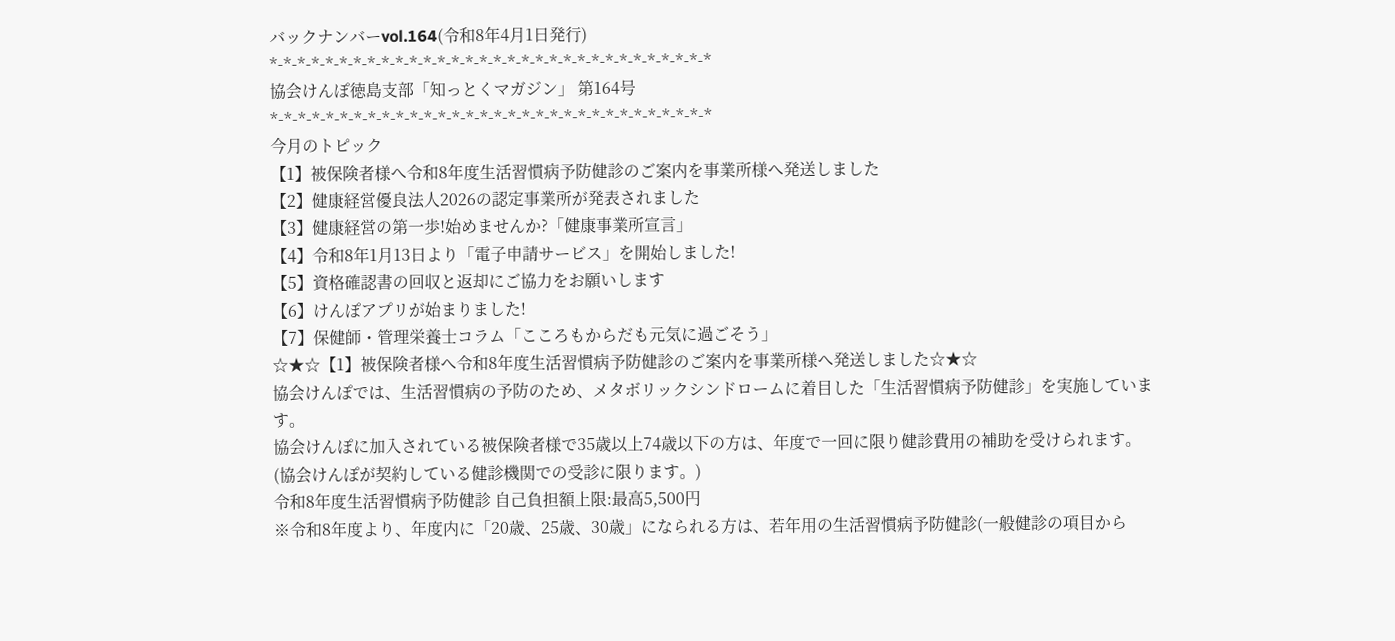バックナンバーvol.164(令和8年4月1日発行)
*-*-*-*-*-*-*-*-*-*-*-*-*-*-*-*-*-*-*-*-*-*-*-*-*-*-*-*-*-*-*-*
協会けんぽ徳島支部「知っとくマガジン」 第164号
*-*-*-*-*-*-*-*-*-*-*-*-*-*-*-*-*-*-*-*-*-*-*-*-*-*-*-*-*-*-*-*
今月のトピック
【1】被保険者様へ令和8年度生活習慣病予防健診のご案内を事業所様へ発送しました
【2】健康経営優良法人2026の認定事業所が発表されました
【3】健康経営の第一歩!始めませんか?「健康事業所宣言」
【4】令和8年1月13日より「電子申請サービス」を開始しました!
【5】資格確認書の回収と返却にご協力をお願いします
【6】けんぽアプリが始まりました!
【7】保健師・管理栄養士コラム「こころもからだも元気に過ごそう」
☆★☆【1】被保険者様へ令和8年度生活習慣病予防健診のご案内を事業所様へ発送しました☆★☆
協会けんぽでは、生活習慣病の予防のため、メタボリックシンドロームに着目した「生活習慣病予防健診」を実施しています。
協会けんぽに加入されている被保険者様で35歳以上74歳以下の方は、年度で一回に限り健診費用の補助を受けられます。(協会けんぽが契約している健診機関での受診に限ります。)
令和8年度生活習慣病予防健診 自己負担額上限:最高5,500円
※令和8年度より、年度内に「20歳、25歳、30歳」になられる方は、若年用の生活習慣病予防健診(一般健診の項目から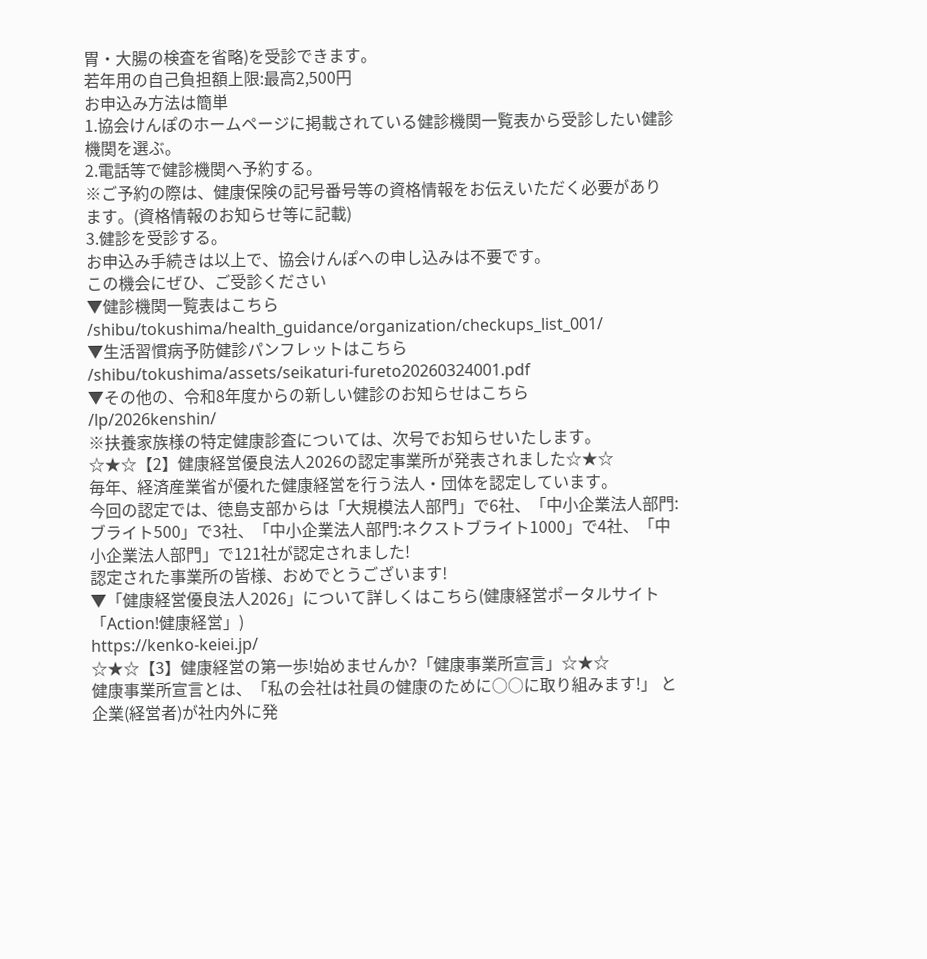胃・大腸の検査を省略)を受診できます。
若年用の自己負担額上限:最高2,500円
お申込み方法は簡単
1.協会けんぽのホームページに掲載されている健診機関一覧表から受診したい健診機関を選ぶ。
2.電話等で健診機関へ予約する。
※ご予約の際は、健康保険の記号番号等の資格情報をお伝えいただく必要があります。(資格情報のお知らせ等に記載)
3.健診を受診する。
お申込み手続きは以上で、協会けんぽへの申し込みは不要です。
この機会にぜひ、ご受診ください
▼健診機関一覧表はこちら
/shibu/tokushima/health_guidance/organization/checkups_list_001/
▼生活習慣病予防健診パンフレットはこちら
/shibu/tokushima/assets/seikaturi-fureto20260324001.pdf
▼その他の、令和8年度からの新しい健診のお知らせはこちら
/lp/2026kenshin/
※扶養家族様の特定健康診査については、次号でお知らせいたします。
☆★☆【2】健康経営優良法人2026の認定事業所が発表されました☆★☆
毎年、経済産業省が優れた健康経営を行う法人・団体を認定しています。
今回の認定では、徳島支部からは「大規模法人部門」で6社、「中小企業法人部門:ブライト500」で3社、「中小企業法人部門:ネクストブライト1000」で4社、「中小企業法人部門」で121社が認定されました!
認定された事業所の皆様、おめでとうございます!
▼「健康経営優良法人2026」について詳しくはこちら(健康経営ポータルサイト「Action!健康経営」)
https://kenko-keiei.jp/
☆★☆【3】健康経営の第一歩!始めませんか?「健康事業所宣言」☆★☆
健康事業所宣言とは、「私の会社は社員の健康のために○○に取り組みます!」 と企業(経営者)が社内外に発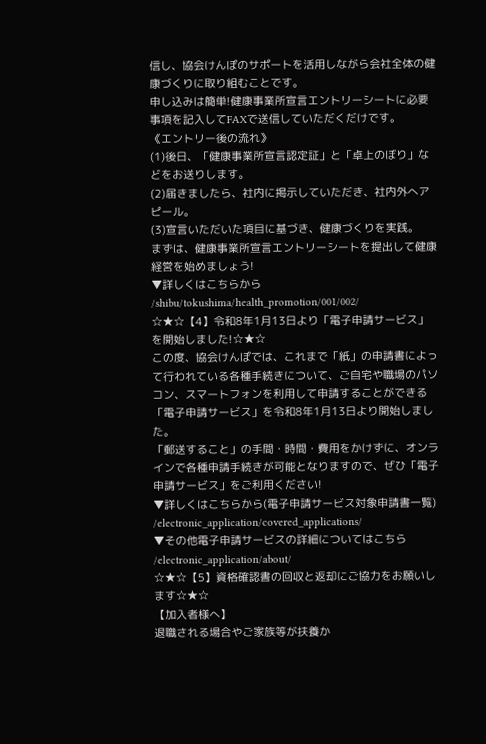信し、協会けんぽのサポートを活用しながら会社全体の健康づくりに取り組むことです。
申し込みは簡単!健康事業所宣言エントリーシートに必要事項を記入してFAXで送信していただくだけです。
《エントリー後の流れ》
(1)後日、「健康事業所宣言認定証」と「卓上のぼり」などをお送りします。
(2)届きましたら、社内に掲示していただき、社内外へアピール。
(3)宣言いただいた項目に基づき、健康づくりを実践。
まずは、健康事業所宣言エントリーシートを提出して健康経営を始めましょう!
▼詳しくはこちらから
/shibu/tokushima/health_promotion/001/002/
☆★☆【4】令和8年1月13日より「電子申請サービス」を開始しました!☆★☆
この度、協会けんぽでは、これまで「紙」の申請書によって行われている各種手続きについて、ご自宅や職場のパソコン、スマートフォンを利用して申請することができる「電子申請サービス」を令和8年1月13日より開始しました。
「郵送すること」の手間・時間・費用をかけずに、オンラインで各種申請手続きが可能となりますので、ぜひ「電子申請サービス」をご利用ください!
▼詳しくはこちらから(電子申請サービス対象申請書一覧)
/electronic_application/covered_applications/
▼その他電子申請サービスの詳細についてはこちら
/electronic_application/about/
☆★☆【5】資格確認書の回収と返却にご協力をお願いします☆★☆
【加入者様へ】
退職される場合やご家族等が扶養か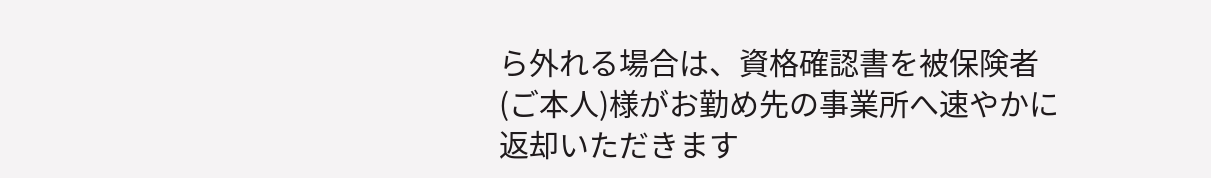ら外れる場合は、資格確認書を被保険者(ご本人)様がお勤め先の事業所へ速やかに返却いただきます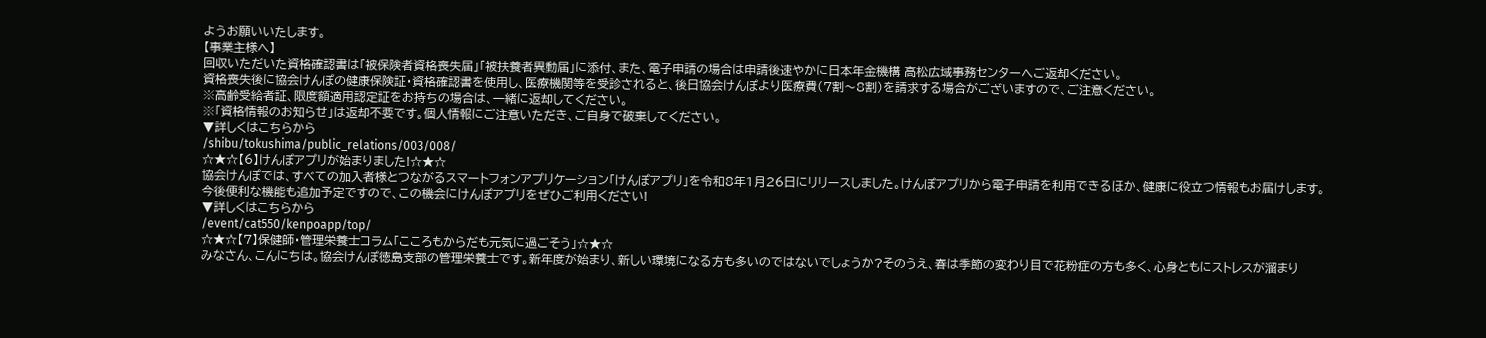ようお願いいたします。
【事業主様へ】
回収いただいた資格確認書は「被保険者資格喪失届」「被扶養者異動届」に添付、また、電子申請の場合は申請後速やかに日本年金機構 高松広域事務センターへご返却ください。
資格喪失後に協会けんぽの健康保険証・資格確認書を使用し、医療機関等を受診されると、後日協会けんぽより医療費(7割〜8割)を請求する場合がございますので、ご注意ください。
※高齢受給者証、限度額適用認定証をお持ちの場合は、一緒に返却してください。
※「資格情報のお知らせ」は返却不要です。個人情報にご注意いただき、ご自身で破棄してください。
▼詳しくはこちらから
/shibu/tokushima/public_relations/003/008/
☆★☆【6】けんぽアプリが始まりました!☆★☆
協会けんぽでは、すべての加入者様とつながるスマートフォンアプリケーション「けんぽアプリ」を令和8年1月26日にリリースしました。けんぽアプリから電子申請を利用できるほか、健康に役立つ情報もお届けします。
今後便利な機能も追加予定ですので、この機会にけんぽアプリをぜひご利用ください!
▼詳しくはこちらから
/event/cat550/kenpoapp/top/
☆★☆【7】保健師・管理栄養士コラム「こころもからだも元気に過ごそう」☆★☆
みなさん、こんにちは。協会けんぽ徳島支部の管理栄養士です。新年度が始まり、新しい環境になる方も多いのではないでしょうか?そのうえ、春は季節の変わり目で花粉症の方も多く、心身ともにストレスが溜まり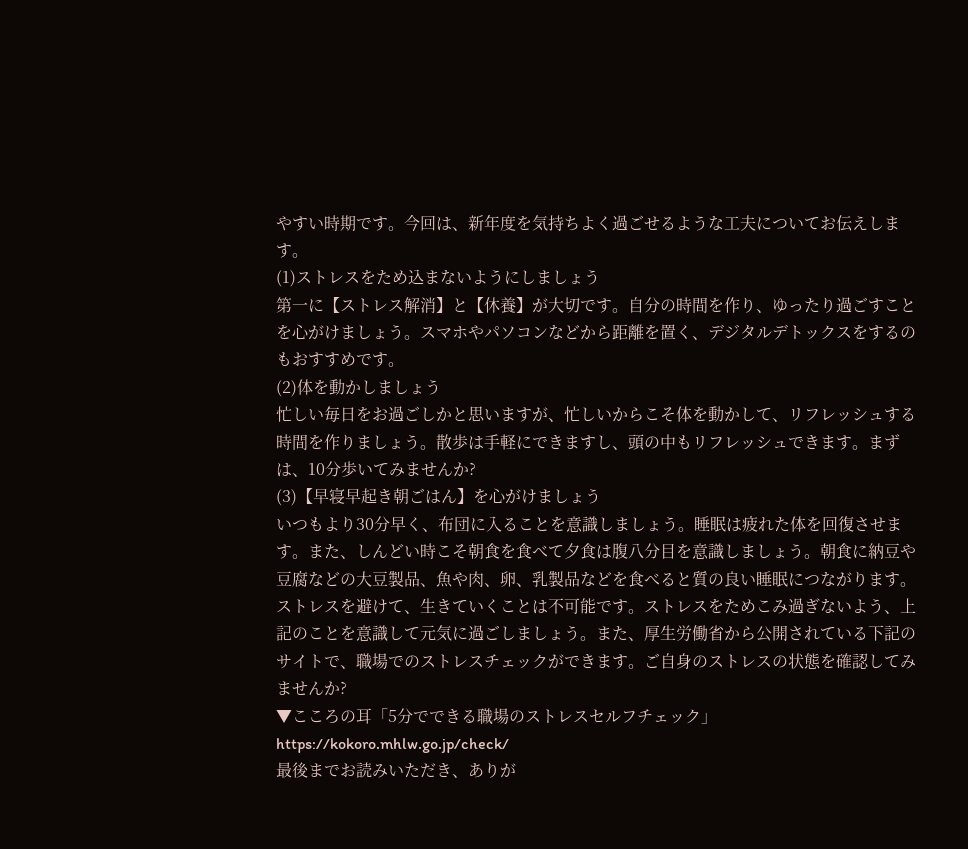やすい時期です。今回は、新年度を気持ちよく過ごせるような工夫についてお伝えします。
(1)ストレスをため込まないようにしましょう
第一に【ストレス解消】と【休養】が大切です。自分の時間を作り、ゆったり過ごすことを心がけましょう。スマホやパソコンなどから距離を置く、デジタルデトックスをするのもおすすめです。
(2)体を動かしましょう
忙しい毎日をお過ごしかと思いますが、忙しいからこそ体を動かして、リフレッシュする時間を作りましょう。散歩は手軽にできますし、頭の中もリフレッシュできます。まずは、10分歩いてみませんか?
(3)【早寝早起き朝ごはん】を心がけましょう
いつもより30分早く、布団に入ることを意識しましょう。睡眠は疲れた体を回復させます。また、しんどい時こそ朝食を食べて夕食は腹八分目を意識しましょう。朝食に納豆や豆腐などの大豆製品、魚や肉、卵、乳製品などを食べると質の良い睡眠につながります。
ストレスを避けて、生きていくことは不可能です。ストレスをためこみ過ぎないよう、上記のことを意識して元気に過ごしましょう。また、厚生労働省から公開されている下記のサイトで、職場でのストレスチェックができます。ご自身のストレスの状態を確認してみませんか?
▼こころの耳「5分でできる職場のストレスセルフチェック」
https://kokoro.mhlw.go.jp/check/
最後までお読みいただき、ありが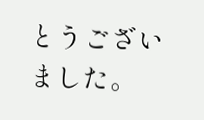とうございました。